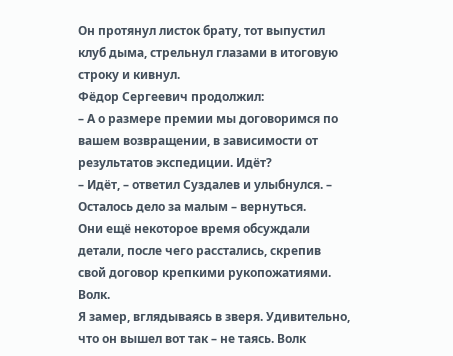Он протянул листок брату, тот выпустил клуб дыма, стрельнул глазами в итоговую строку и кивнул.
Фёдор Сергеевич продолжил:
– А о размере премии мы договоримся по вашем возвращении, в зависимости от результатов экспедиции. Идёт?
– Идёт, – ответил Суздалев и улыбнулся. – Осталось дело за малым – вернуться.
Они ещё некоторое время обсуждали детали, после чего расстались, скрепив свой договор крепкими рукопожатиями.
Волк.
Я замер, вглядываясь в зверя. Удивительно, что он вышел вот так – не таясь. Волк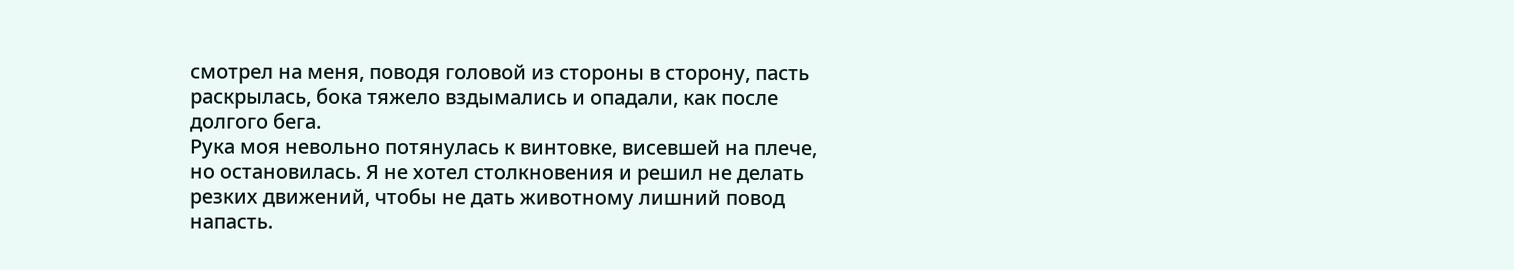смотрел на меня, поводя головой из стороны в сторону, пасть раскрылась, бока тяжело вздымались и опадали, как после долгого бега.
Рука моя невольно потянулась к винтовке, висевшей на плече, но остановилась. Я не хотел столкновения и решил не делать резких движений, чтобы не дать животному лишний повод напасть.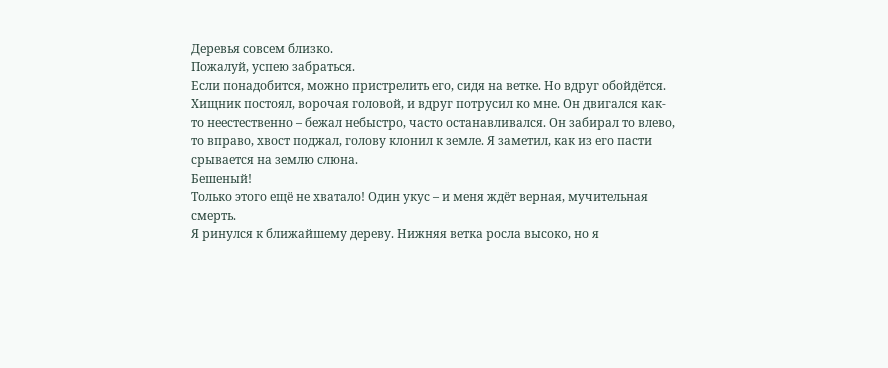Деревья совсем близко.
Пожалуй, успею забраться.
Если понадобится, можно пристрелить его, сидя на ветке. Но вдруг обойдётся.
Хищник постоял, ворочая головой, и вдруг потрусил ко мне. Он двигался как-то неестественно – бежал небыстро, часто останавливался. Он забирал то влево, то вправо, хвост поджал, голову клонил к земле. Я заметил, как из его пасти срывается на землю слюна.
Бешеный!
Только этого ещё не хватало! Один укус – и меня ждёт верная, мучительная смерть.
Я ринулся к ближайшему дереву. Нижняя ветка росла высоко, но я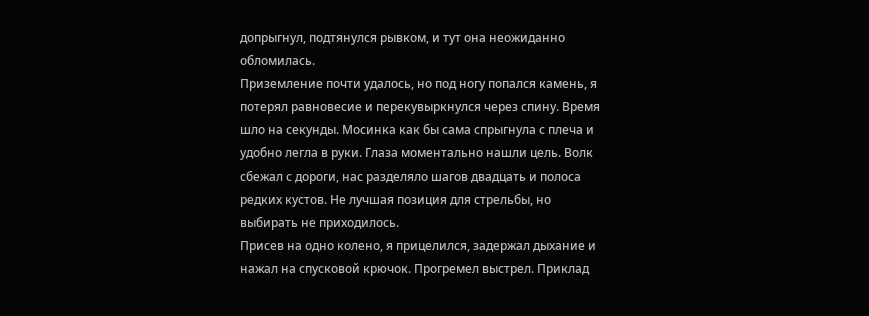допрыгнул, подтянулся рывком, и тут она неожиданно обломилась.
Приземление почти удалось, но под ногу попался камень, я потерял равновесие и перекувыркнулся через спину. Время шло на секунды. Мосинка как бы сама спрыгнула с плеча и удобно легла в руки. Глаза моментально нашли цель. Волк сбежал с дороги, нас разделяло шагов двадцать и полоса редких кустов. Не лучшая позиция для стрельбы, но выбирать не приходилось.
Присев на одно колено, я прицелился, задержал дыхание и нажал на спусковой крючок. Прогремел выстрел. Приклад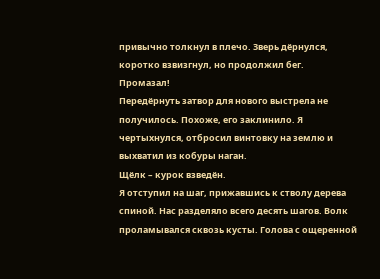привычно толкнул в плечо. Зверь дёрнулся, коротко взвизгнул, но продолжил бег.
Промазал!
Передёрнуть затвор для нового выстрела не получилось. Похоже, его заклинило. Я чертыхнулся, отбросил винтовку на землю и выхватил из кобуры наган.
Щёлк – курок взведён.
Я отступил на шаг, прижавшись к стволу дерева спиной. Нас разделяло всего десять шагов. Волк проламывался сквозь кусты. Голова с ощеренной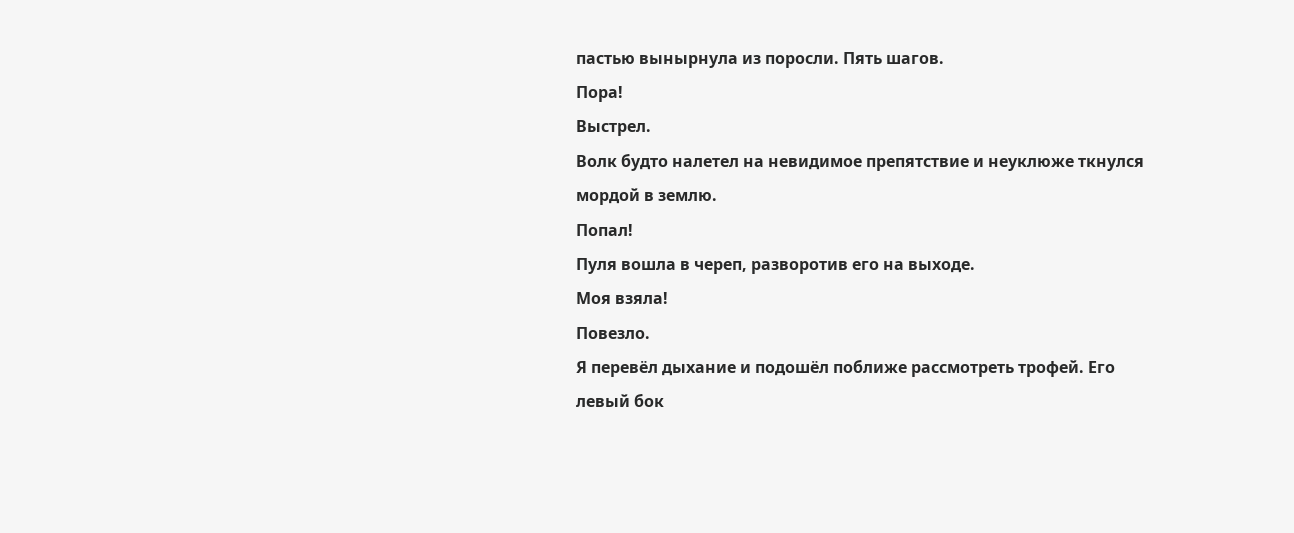пастью вынырнула из поросли. Пять шагов.
Пора!
Выстрел.
Волк будто налетел на невидимое препятствие и неуклюже ткнулся мордой в землю.
Попал!
Пуля вошла в череп, разворотив его на выходе.
Моя взяла!
Повезло.
Я перевёл дыхание и подошёл поближе рассмотреть трофей. Его левый бок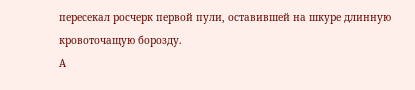пересекал росчерк первой пули, оставившей на шкуре длинную кровоточащую борозду.
А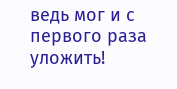ведь мог и с первого раза уложить!